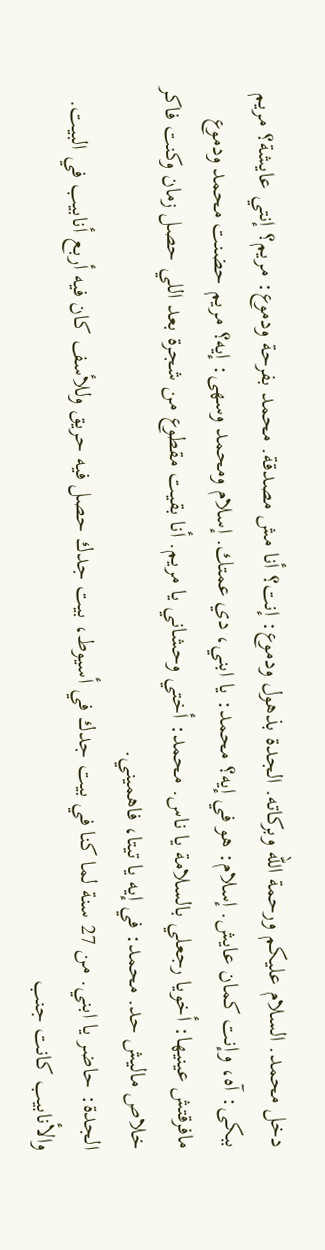دخل محمد. السلام عليكم ورحمة الله وبركاته. الجدة بذهول ودموع: إنت؟ أنا مش مصدقة. محمد بفرحة ودموع: مريم؟ إنتي عايشة؟ مريم ببكى: آه، وإنت كمان عايش. إسلام: هو في إيه؟ محمد: يا ابني، دي عمتك. إسلام ومحمد وسهى: إيه؟ مريم حضنت محمد ودموع مافرقتش عينيها: أخويا رجعلي بالسلامة يا ناس. محمد: أختي وحشاني يا مريم. أنا بقيت مقطوع من شجرة بعد اللي حصل زمان وكنت فاكر خلاص ماليش حد. محمد: في إيه يا تيتا، فاهميني.
الجدة: حاضر يا ابني. من 27 سنة لما كنا في بيت جدك في أسيوط، بيت جدك حصل فيه حريق وللأسف كان فيه أربع أنابيب في البيت.
والأنابيب كانت جنب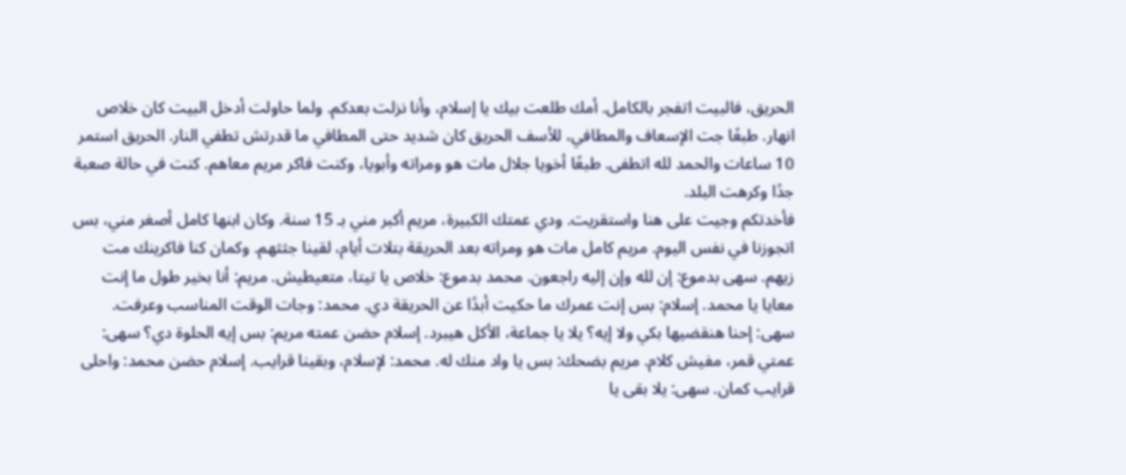الحريق، فالبيت اتفجر بالكامل. أمك طلعت بيك يا إسلام، وأنا نزلت بعدكم. ولما حاولت أدخل البيت كان خلاص انهار. طبعًا جت الإسعاف والمطافي، للأسف الحريق كان شديد حتى المطافي ما قدرتش تطفي النار. الحريق استمر 10 ساعات والحمد لله اتطفى. طبعًا أخويا جلال مات هو ومراته وأبويا، وكنت فاكر مريم معاهم. كنت في حالة صعبة جدًا وكرهت البلد.
فأخدتكم وجيت على هنا واستقريت. ودي عمتك الكبيرة، مريم أكبر مني بـ 15 سنة. وكان ابنها كامل أصغر مني، بس اتجوزنا في نفس اليوم. مريم كامل مات هو ومراته بعد الحريقة بتلات أيام، لقينا جثثهم. وكمان كنا فاكرينك مت زيهم. سهى بدموع: إن لله وإن إليه راجعون. محمد بدموع: خلاص يا تيتا، متعيطيش. مريم: أنا بخير طول ما إنت معايا يا محمد. إسلام: بس إنت عمرك ما حكيت أبدًا عن الحريقة دي. محمد: وجات الوقت المناسب وعرفت.
سهى: إحنا هنقضيها بكي ولا إيه؟ يلا يا جماعة، الأكل هيبرد. إسلام حضن عمته مريم: بس إيه الحلوة دي؟ سهى: عمتي قمر، مفيش كلام. مريم بضحك: بس يا واد منك له. محمد: لإسلام، وبقينا قرايب. إسلام حضن محمد: واحلى قرايب كمان. سهى: يلا بقى يا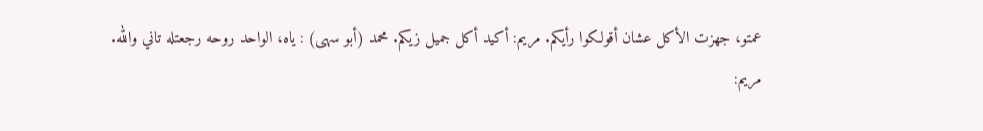عمتو، جهزت الأكل عشان أقولكوا رأيكم. مريم: أكيد أكل جميل زيكم. محمد (أبو سهى) : ياه، الواحد روحه رجعتله تاني والله.
مريم: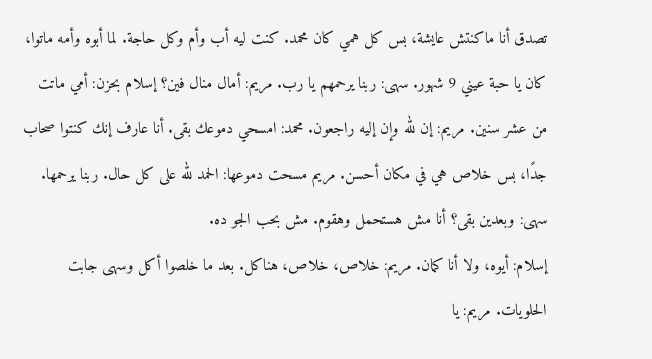تصدق أنا ماكنتش عايشة، بس كل همي كان محمد. كنت ليه أب وأم وكل حاجة. لما أبوه وأمه ماتوا، كان يا حبة عيني 9 شهور. سهى: ربنا يرحمهم يا رب. مريم: أمال منال فين؟ إسلام بحزن: أمي ماتت من عشر سنين. مريم: إن لله وإن إليه راجعون. محمد: امسحي دموعك بقى. أنا عارف إنك كنتوا صحاب جدًا، بس خلاص هي في مكان أحسن. مريم مسحت دموعها: الحمد لله على كل حال. ربنا يرحمها. سهى: وبعدين بقى؟ أنا مش هستحمل وهقوم. مش بحب الجو ده.
إسلام: أيوه، ولا أنا كمان. مريم: خلاص، خلاص، هناكل. بعد ما خلصوا أكل وسهى جابت الحلويات. مريم: يا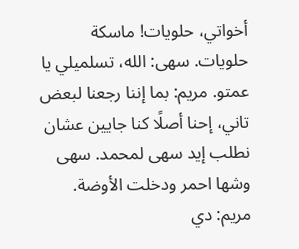أخواتي، حلويات! ماسكة حلويات. سهى: الله، تسلميلي يا عمتو. مريم: بما إننا رجعنا لبعض تاني، إحنا أصلًا كنا جايين عشان نطلب إيد سهى لمحمد. سهى وشها احمر ودخلت الأوضة. مريم: دي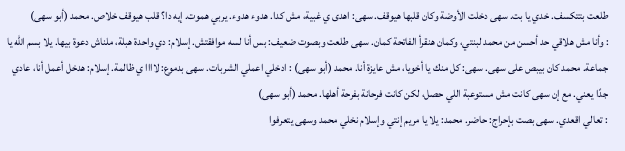طلعت بتتكسف. خدي يا بت. سهى دخلت الأوضة وكان قلبها هيوقف. سهى: اهدى ي غبية، مش كدا. هدوء هدوء. يربي هموت. إيه دا؟ قلب هيوقف خلاص. محمد (أبو سهى)
: وأنا مش هلاقي حد أحسن من محمد لبنتي، وكمان هنقرأ الفاتحة كمان. سهى طلعت وبصوت ضعيف: بس أنا لسه موافقتش. إسلام: دي واحدة هبلة، ملناش دعوة بيها. يلا بسم الله يا جماعة. محمد كان بيبص على سهى. سهى: كل منك يا أخويا، مش عايزة أنا. محمد (أبو سهى) : ادخلي اعملي الشربات. سهى بدموع: لاااا ي ظالمة. إسلام: هدخل أعمل أنا، عادي جدًا يعني. مع إن سهى كانت مش مستوعبة اللي حصل، لكن كانت فرحانة بفرحة أهلها. محمد (أبو سهى)
: تعالي اقعدي. سهى بصت بإحراج: حاضر. محمد: يلا يا مريم إنتي وإسلام نخلي محمد وسهى يتعرفوا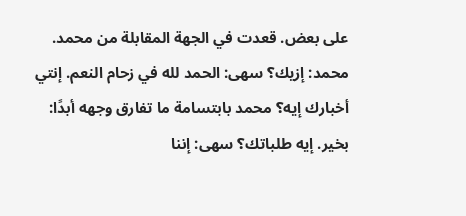على بعض. قعدت في الجهة المقابلة من محمد. محمد: إزيك؟ سهى: الحمد لله في زحام النعم. إنتي أخبارك إيه؟ محمد بابتسامة ما تفارق وجهه أبدًا: بخير. إيه طلباتك؟ سهى: إننا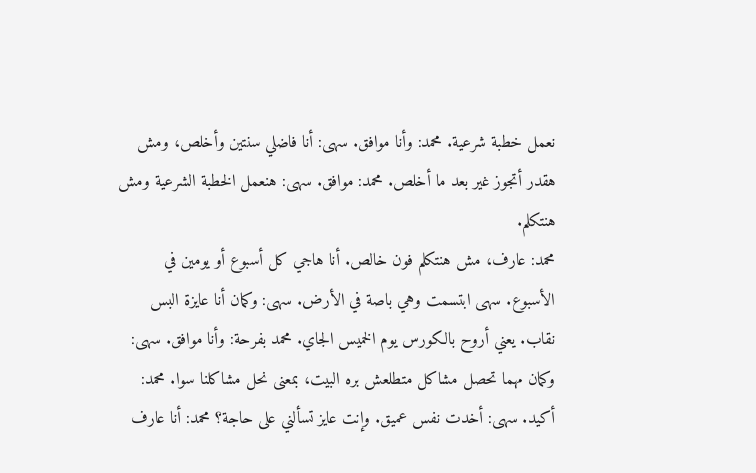نعمل خطبة شرعية. محمد: وأنا موافق. سهى: أنا فاضلي سنتين وأخلص، ومش هقدر أتجوز غير بعد ما أخلص. محمد: موافق. سهى: هنعمل الخطبة الشرعية ومش هنتكلم.
محمد: عارف، مش هنتكلم فون خالص. أنا هاجي كل أسبوع أو يومين في الأسبوع. سهى ابتسمت وهي باصة في الأرض. سهى: وكمان أنا عايزة البس نقاب. يعني أروح بالكورس يوم الخميس الجاي. محمد بفرحة: وأنا موافق. سهى: وكمان مهما تحصل مشاكل متطلعش بره البيت، بمعنى نحل مشاكلنا سوا. محمد: أكيد. سهى: أخدت نفس عميق. وإنت عايز تسألني على حاجة؟ محمد: أنا عارف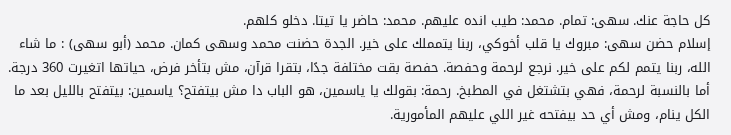كل حاجة عنك. سهى: تمام. محمد: طيب انده عليهم. محمد: حاضر يا تيتا. دخلو كلهم.
إسلام حضن سهى: مبروك يا قلب أخوكي، ربنا يتمملك على خير. الجدة حضنت محمد وسهى كمان. محمد (أبو سهى) : ما شاء الله، ربنا يتمم لكم على خير. نرجع لرحمة وحفصة. حفصة بقت مختلفة جدًا، بتقرا قرآن، مش بتأخر فرض، حياتها اتغيرت 360 درجة. أما بالنسبة لرحمة، فهي بتشتغل في المطبخ. رحمة: بقولك يا ياسمين، هو الباب دا مش بيتفتح؟ ياسمين: بيتفتح بالليل بعد ما الكل ينام، ومش أي حد بيفتحه غير اللي عليهم المأمورية.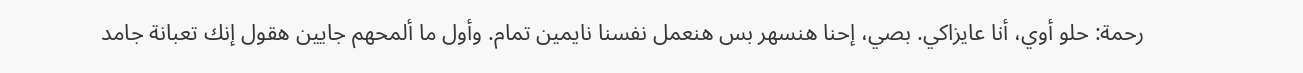رحمة: حلو أوي، أنا عايزاكي. بصي، إحنا هنسهر بس هنعمل نفسنا نايمين تمام. وأول ما ألمحهم جايين هقول إنك تعبانة جامد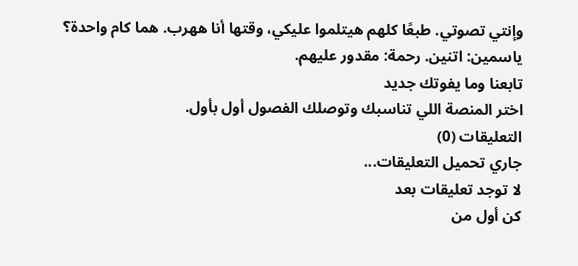وإنتي تصوتي. طبعًا كلهم هيتلموا عليكي، وقتها أنا ههرب. هما كام واحدة؟ ياسمين: اتنين. رحمة: مقدور عليهم.
تابعنا وما يفوتك جديد
اختر المنصة اللي تناسبك وتوصلك الفصول أول بأول.
التعليقات (0)
جاري تحميل التعليقات...
لا توجد تعليقات بعد
كن أول من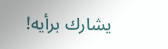يشارك برأيه!